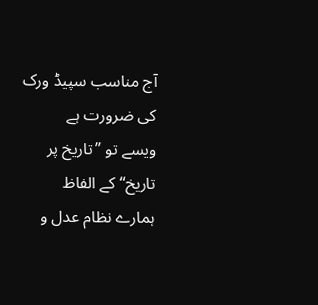آج مناسب سپیڈ ورک کی ضرورت ہے
ویسے تو ”تاریخ پر تاریخ“ کے الفاظ ہمارے نظام عدل و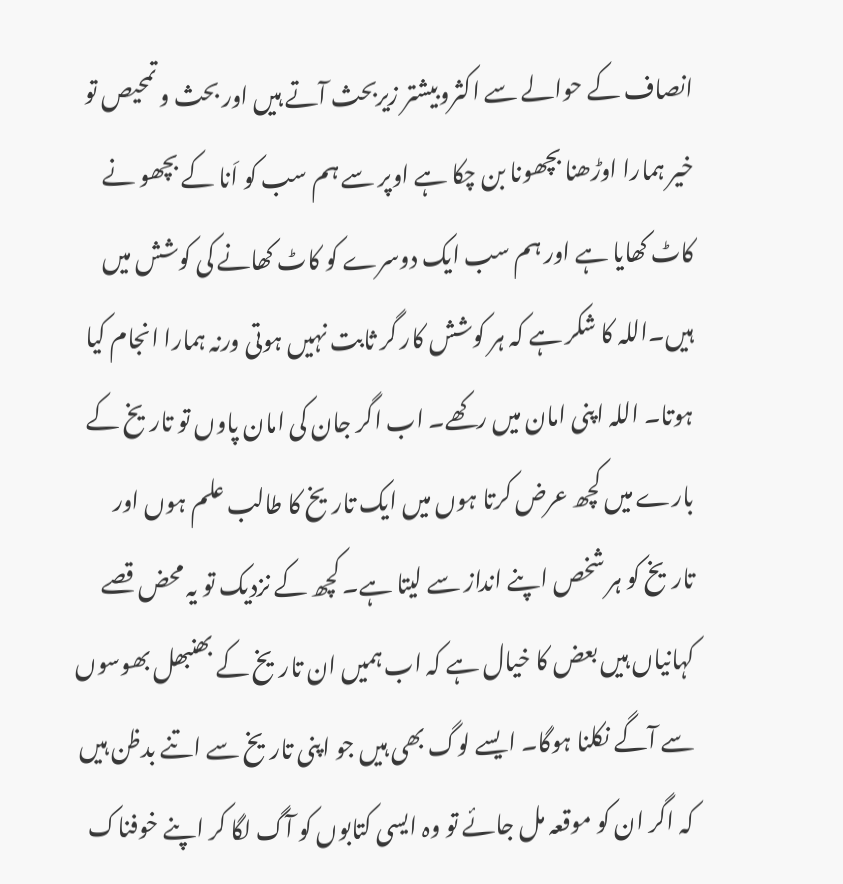انصاف کے حوالے سے اکثروبیشتر زیربحث آتے ہیں اور بحث و تمحیص تو خیر ہمارا اوڑھنا بچھونا بن چکا ہے اوپر سے ہم سب کو اَنا کے بچھو نے کاٹ کھایا ہے اور ہم سب ایک دوسرے کو کاٹ کھانے کی کوشش میں ہیں۔اللہ کا شکر ہے کہ ہر کوشش کار گر ثابت نہیں ہوتی ورنہ ہمارا انجام کیا ہوتا۔ اللہ اپنی امان میں رکھے۔ اب اگر جان کی امان پاوں تو تاریخ کے بارے میں کچھ عرض کرتا ہوں میں ایک تاریخ کا طالب علم ہوں اور تاریخ کو ہر شخص اپنے انداز سے لیتا ہے۔ کچھ کے نزدیک تو یہ محض قصے کہانیاں ہیں بعض کا خیال ہے کہ اب ہمیں ان تاریخ کے بھنبھل بھوسوں سے آگے نکلنا ہوگا۔ ایسے لوگ بھی ہیں جو اپنی تاریخ سے اتنے بدظن ہیں کہ اگر ان کو موقعہ مل جائے تو وہ ایسی کتابوں کو آگ لگا کر اپنے خوفناک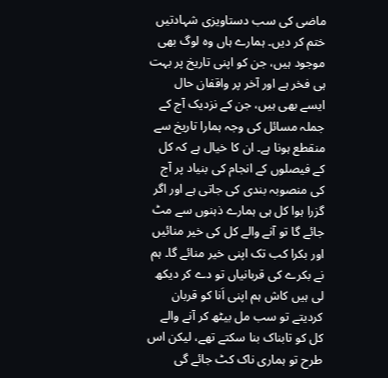ماضی کی سب دستاویزی شہادتیں ختم کر دیں۔ ہمارے ہاں وہ لوگ بھی موجود ہیں، جن کو اپنی تاریخ پر بہت ہی فخر ہے اور آخر پر واقفان حال ایسے بھی ہیں، جن کے نزدیک آج کے جملہ مسائل کی وجہ ہمارا تاریخ سے منقطع ہونا ہے۔ ان کا خیال ہے کہ کل کے فیصلوں کے انجام کی بنیاد پر آج کی منصوبہ بندی کی جاتی ہے اور اگر گزرا ہوا کل ہی ہمارے ذہنوں سے مٹ جائے گا تو آنے والے کل کی خیر منائیں اور بکرا کب تک اپنی خیر منائے گا۔ ہم نے بکرے کی قربانیاں تو دے کر دیکھ لی ہیں کاش ہم اپنی اَنا کو قربان کردیتے تو سب مل بیٹھ کر آنے والے کل کو تابناک بنا سکتے تھے، لیکن اس طرح تو ہماری ناک کٹ جائے گی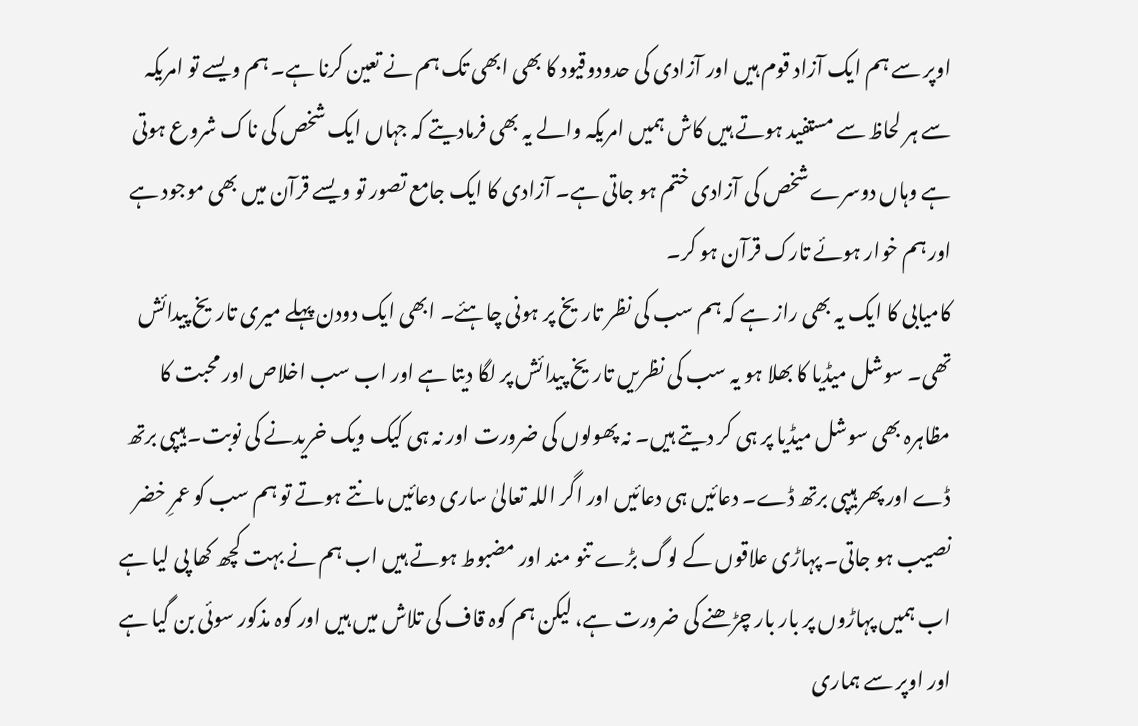اوپر سے ہم ایک آزاد قوم ہیں اور آزادی کی حدودوقیود کا بھی ابھی تک ہم نے تعین کرنا ہے۔ ہم ویسے تو امریکہ سے ہر لحاظ سے مستفید ہوتے ہیں کاش ہمیں امریکہ والے یہ بھی فرمادیتے کہ جہاں ایک شخص کی ناک شروع ہوتی ہے وہاں دوسرے شخص کی آزادی ختم ہو جاتی ہے۔ آزادی کا ایک جامع تصور تو ویسے قرآن میں بھی موجود ہے اور ہم خوار ہوئے تارک قرآن ہو کر۔
کامیابی کا ایک یہ بھی راز ہے کہ ہم سب کی نظر تاریخ پر ہونی چاہئے۔ ابھی ایک دودن پہلے میری تاریخ پیدائش تھی۔ سوشل میڈیا کا بھلا ہو یہ سب کی نظریں تاریخ پیدائش پر لگا دیتا ہے اور اب سب اخلاص اور محبت کا مظاہرہ بھی سوشل میڈیا پر ہی کر دیتے ہیں۔ نہ پھولوں کی ضرورت اور نہ ہی کیک ویک خریدنے کی نوبت۔ ہیپی برتھ ڈے اور پھر ہیپی برتھ ڈے۔ دعائیں ہی دعائیں اور اگر اللہ تعالیٰ ساری دعائیں مانتے ہوتے تو ہم سب کو عمرِ خضر نصیب ہو جاتی۔ پہاڑی علاقوں کے لوگ بڑے تنو مند اور مضبوط ہوتے ہیں اب ہم نے بہت کچھ کھا پی لیا ہے اب ہمیں پہاڑوں پر بار بار چڑھنے کی ضرورت ہے، لیکن ہم کوہ قاف کی تلاش میں ہیں اور کوہ مذکور سوئی بن گیا ہے اور اوپر سے ہماری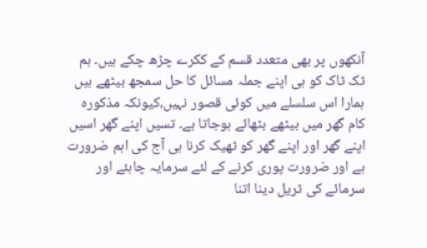آنکھوں پر بھی متعدد قسم کے ککرے چڑھ چکے ہیں۔ ہم ٹک ٹاک کو ہی اپنے جملہ مسائل کا حل سمجھ بیٹھے ہیں ہمارا اس سلسلے میں کوئی قصور نہیں،کیونکہ مذکورہ کام گھر میں بیٹھے بٹھائے ہوجاتا ہے۔ تسیں اپنے گھر اسیں اپنے گھر اور اپنے گھر کو ٹھیک کرنا ہی آج کی اہم ضرورت ہے اور ضرورت پوری کرنے کے لئے سرمایہ چاہئے اور سرمائے کی ٹریل دینا اتنا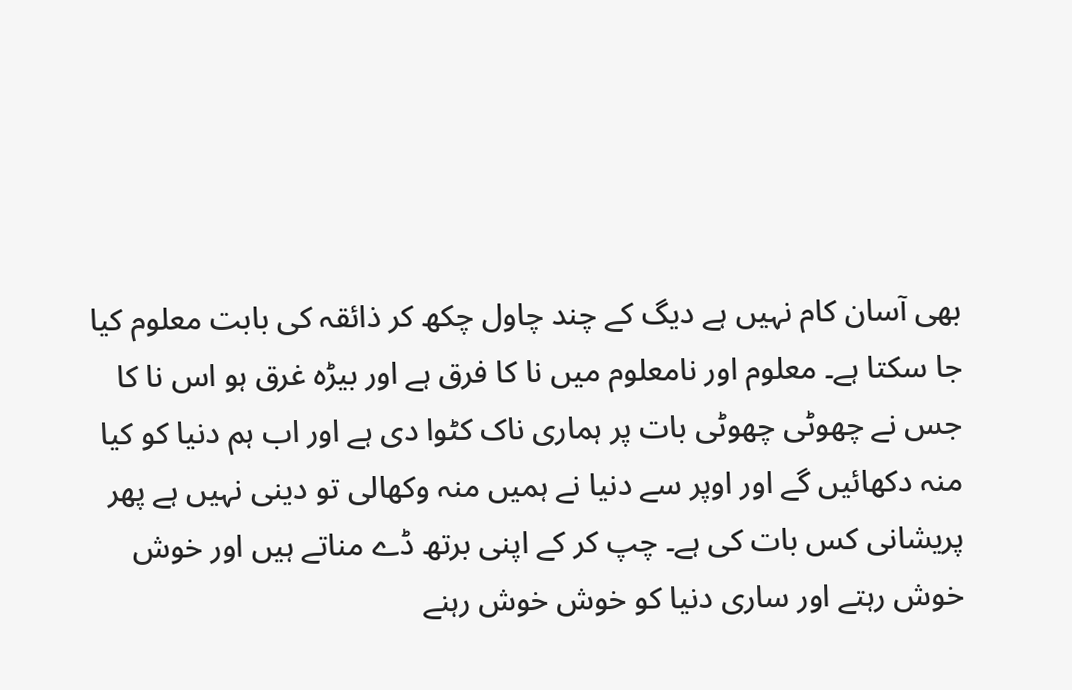بھی آسان کام نہیں ہے دیگ کے چند چاول چکھ کر ذائقہ کی بابت معلوم کیا جا سکتا ہے۔ معلوم اور نامعلوم میں نا کا فرق ہے اور بیڑہ غرق ہو اس نا کا جس نے چھوٹی چھوٹی بات پر ہماری ناک کٹوا دی ہے اور اب ہم دنیا کو کیا منہ دکھائیں گے اور اوپر سے دنیا نے ہمیں منہ وکھالی تو دینی نہیں ہے پھر پریشانی کس بات کی ہے۔ چپ کر کے اپنی برتھ ڈے مناتے ہیں اور خوش خوش رہتے اور ساری دنیا کو خوش خوش رہنے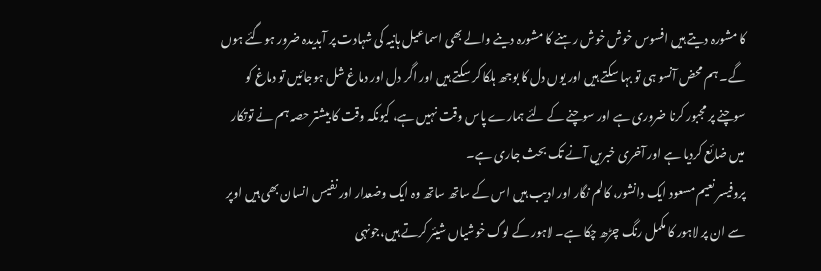کا مشورہ دیتے ہیں افسوس خوش خوش رہنے کا مشورہ دینے والے بھی اسماعیل ہانیہ کی شہادت پر آبدیدہ ضرور ہوگئے ہوں گے۔ ہم محض آنسو ہی تو بہا سکتے ہیں اور یوں دل کا بوجھ ہلکا کر سکتے ہیں اور اگر دل اور دماغ شل ہوجائیں تو دماغ کو سوچنے پر مجبور کرنا ضروری ہے اور سوچنے کے لئے ہمارے پاس وقت نہیں ہے، کیونکہ وقت کا بیشتر حصہ ہم نے توتکار میں ضائع کردیا ہے اور آخری خبریں آنے تک بحث جاری ہے۔
پروفیسر نعیم مسعود ایک دانشور، کالم نگار اور ادیب ہیں اس کے ساتھ ساتھ وہ ایک وضعدار اور نفیس انسان بھی ہیں اوپر سے ان پر لاہور کا مکمل رنگ چڑھ چکا ہے۔ لاہور کے لوگ خوشیاں شیئر کرتے ہیں،جونہی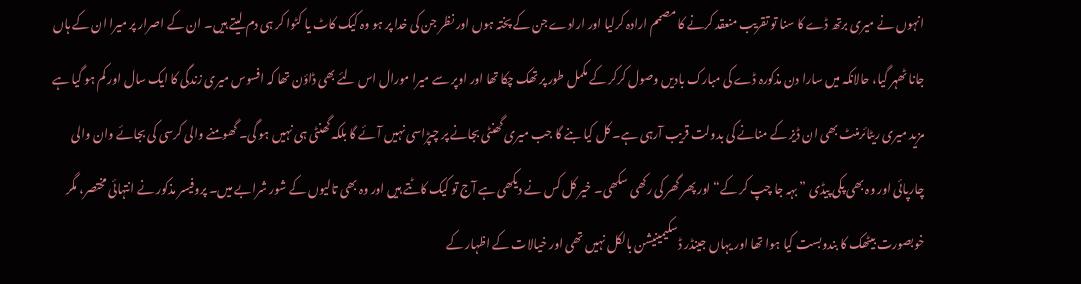انہوں نے میری برتھ ڈے کا سنا تو تقریب منعقد کرنے کا مصمم ارادہ کرلیا اور ارادے جن کے پختہ ہوں اور نظر جن کی خدا پر ہو وہ کیک کاٹ یا کٹوا کر ہی دم لیتے ہیں۔ ان کے اصرار پر میرا ان کے ہاں جانا ٹھہر گیا، حالانکہ میں سارا دن مذکورہ ڈے کی مبارک بادیں وصول کرکر کے مکمل طور پر تھک چکا تھا اور اوپر سے میرا مورال اس لئے بھی ڈاؤن تھا کہ افسوس میری زندگی کا ایک سال اور کم ہو گیا ہے مزید میری ریٹائرمنٹ بھی ان ڈیز کے منانے کی بدولت قریب آرہی ہے۔ کل کیا بنے گا جب میری گھنٹی بجانے پر چپڑاسی نہیں آئے گا بلکہ گھنٹی ہی نہیں ہو گی۔ گھومنے والی کرسی کی بجائے وان والی چارپائی اور وہ بھی پکی پیڈی ”بہہ جا چپ کر کے“ اور پھر گھر کی رکھی سکھی۔ خیر کل کس نے دیکھی ہے آج تو کیک کاٹتے ہیں اور وہ بھی تالیوں کے شور شرابے میں۔ پروفیسر مذکور نے انتہائی مختصر، مگر خوبصورت بیٹھک کا بندوبست کیا ہوا تھا اور یہاں جینڈر ڈسکیمینیشن بالکل نہیں تھی اور خیالات کے اظہار کے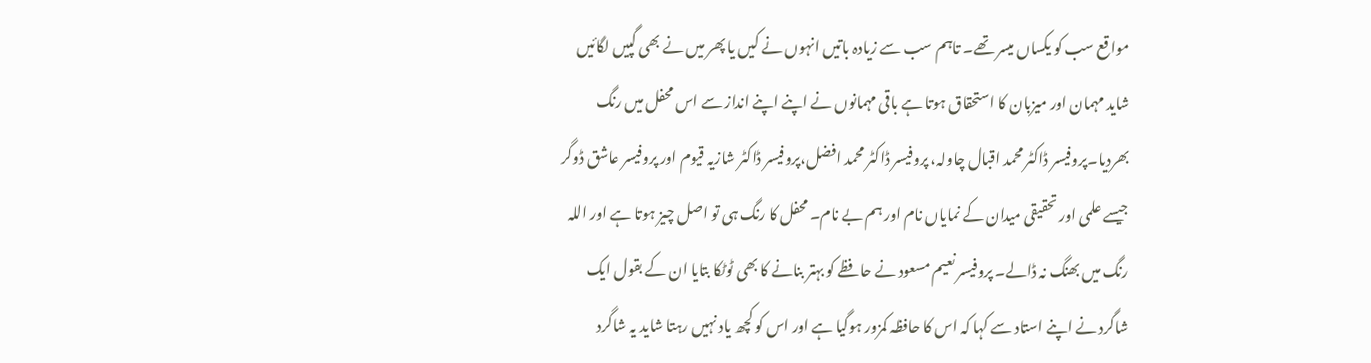مواقع سب کو یکساں میسر تھے۔ تاہم سب سے زیادہ باتیں انہوں نے کیں یا پھر میں نے بھی گپیں لگائیں شاید مہمان اور میزبان کا استحقاق ہوتا ہے باقی مہمانوں نے اپنے اپنے انداز سے اس محفل میں رنگ بھردیا۔پروفیسر ڈاکٹر محمد اقبال چاولہ، پروفیسر ڈاکٹر محمد افضل،پروفیسر ڈاکٹر شازیہ قیوم اور پروفیسر عاشق ڈوگر جیسے علمی اور تحقیقی میدان کے نمایاں نام اور ہم بے نام۔ محفل کا رنگ ہی تو اصل چیز ہوتا ہے اور اللہ رنگ میں بھنگ نہ ڈالے۔ پروفیسر نعیم مسعود نے حافظے کو بہتر بنانے کا بھی ٹوٹکا بتایا ان کے بقول ایک شاگرد نے اپنے استاد سے کہا کہ اس کا حافظہ کمزور ہوگیا ہے اور اس کو کچھ یاد نہیں رہتا شاید یہ شاگرد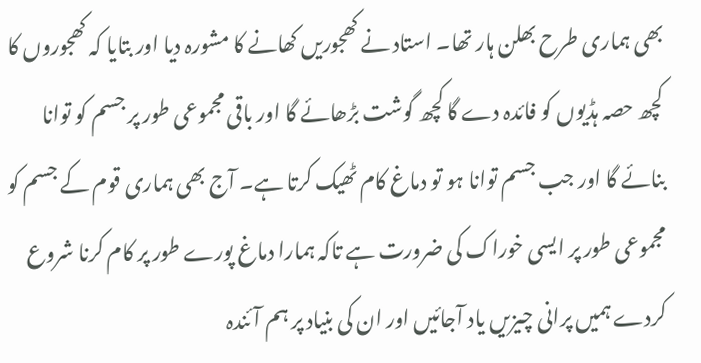بھی ہماری طرح بھلن ہار تھا۔ استاد نے کھجوریں کھانے کا مشورہ دیا اور بتایا کہ کھجوروں کا کچھ حصہ ہڈیوں کو فائدہ دے گا کچھ گوشت بڑھائے گا اور باقی مجموعی طور پر جسم کو توانا بنائے گا اور جب جسم توانا ہو تو دماغ کام ٹھیک کرتا ہے۔ آج بھی ہماری قوم کے جسم کو مجموعی طور پر ایسی خوراک کی ضرورت ہے تاکہ ہمارا دماغ پورے طور پر کام کرنا شروع کردے ہمیں پرانی چیزیں یاد آجائیں اور ان کی بنیاد پر ہم آئندہ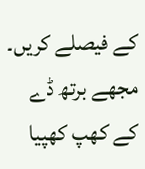کے فیصلے کریں۔ مجھے برتھ ڈے کے کھپ کھپیا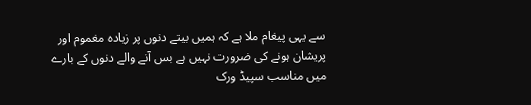سے یہی پیغام ملا ہے کہ ہمیں بیتے دنوں پر زیادہ مغموم اور پریشان ہونے کی ضرورت نہیں ہے بس آنے والے دنوں کے بارے میں مناسب سپیڈ ورک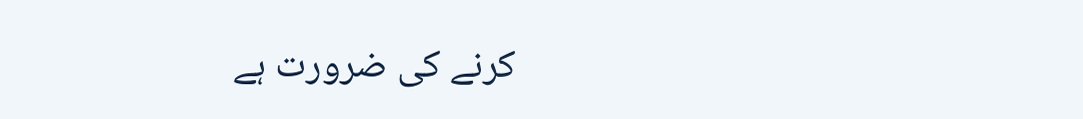کرنے کی ضرورت ہے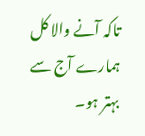تاکہ آنے والا کل ہمارے آج سے بہتر ہو۔